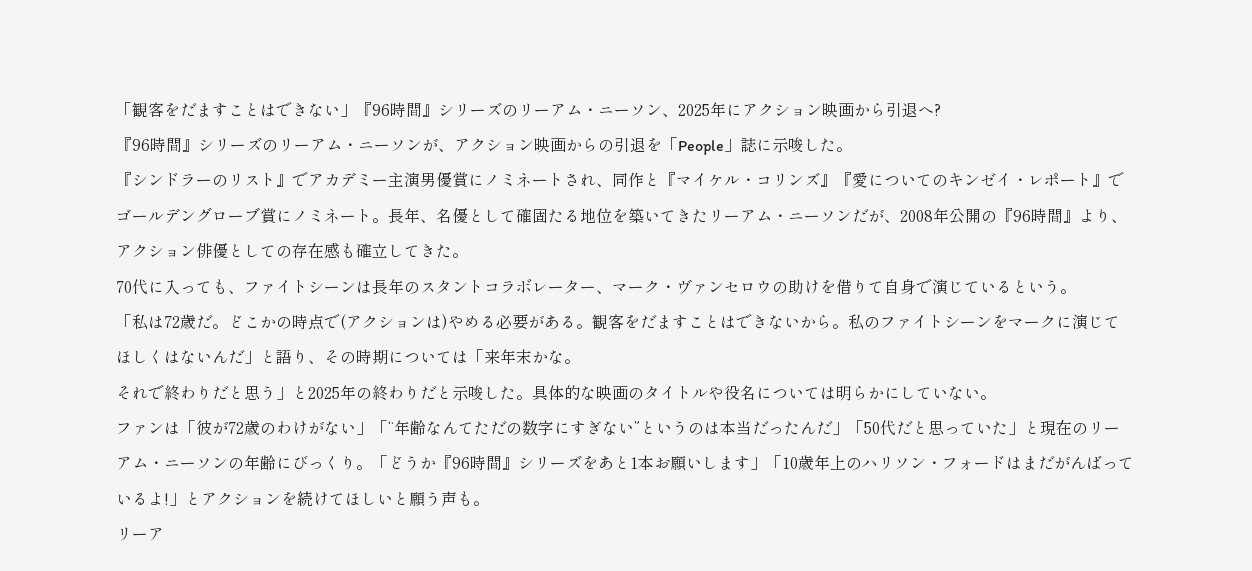「観客をだますことはできない」『96時間』シリーズのリーアム・ニーソン、2025年にアクション映画から引退へ?
『96時間』シリーズのリーアム・ニーソンが、アクション映画からの引退を「People」誌に示唆した。
『シンドラーのリスト』でアカデミー主演男優賞にノミネートされ、同作と『マイケル・コリンズ』『愛についてのキンゼイ・レポート』でゴールデングローブ賞にノミネート。長年、名優として確固たる地位を築いてきたリーアム・ニーソンだが、2008年公開の『96時間』より、アクション俳優としての存在感も確立してきた。
70代に入っても、ファイトシーンは長年のスタントコラボレーター、マーク・ヴァンセロウの助けを借りて自身で演じているという。
「私は72歳だ。どこかの時点で(アクションは)やめる必要がある。観客をだますことはできないから。私のファイトシーンをマークに演じてほしくはないんだ」と語り、その時期については「来年末かな。
それで終わりだと思う」と2025年の終わりだと示唆した。具体的な映画のタイトルや役名については明らかにしていない。
ファンは「彼が72歳のわけがない」「“年齢なんてただの数字にすぎない”というのは本当だったんだ」「50代だと思っていた」と現在のリーアム・ニーソンの年齢にびっくり。「どうか『96時間』シリーズをあと1本お願いします」「10歳年上のハリソン・フォードはまだがんばっているよ!」とアクションを続けてほしいと願う声も。
リーア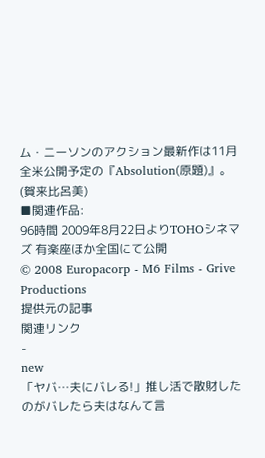ム・ニーソンのアクション最新作は11月全米公開予定の『Absolution(原題)』。
(賀来比呂美)
■関連作品:
96時間 2009年8月22日よりTOHOシネマズ 有楽座ほか全国にて公開
© 2008 Europacorp - M6 Films - Grive Productions
提供元の記事
関連リンク
-
new
「ヤバ…夫にバレる!」推し活で散財したのがバレたら夫はなんて言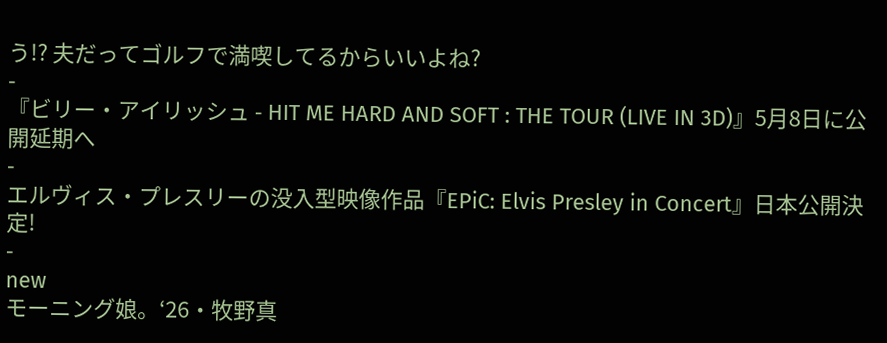う!? 夫だってゴルフで満喫してるからいいよね?
-
『ビリー・アイリッシュ - HIT ME HARD AND SOFT : THE TOUR (LIVE IN 3D)』5月8日に公開延期へ
-
エルヴィス・プレスリーの没入型映像作品『EPiC: Elvis Presley in Concert』日本公開決定!
-
new
モーニング娘。‘26・牧野真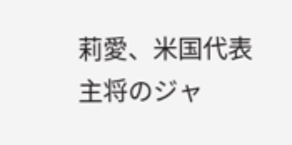莉愛、米国代表主将のジャ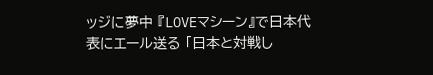ッジに夢中 『LOVEマシーン』で日本代表にエール送る 「日本と対戦し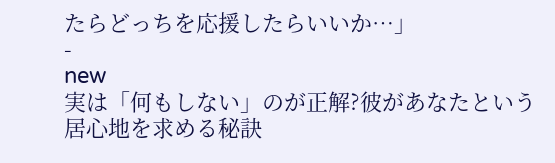たらどっちを応援したらいいか…」
-
new
実は「何もしない」のが正解?彼があなたという居心地を求める秘訣